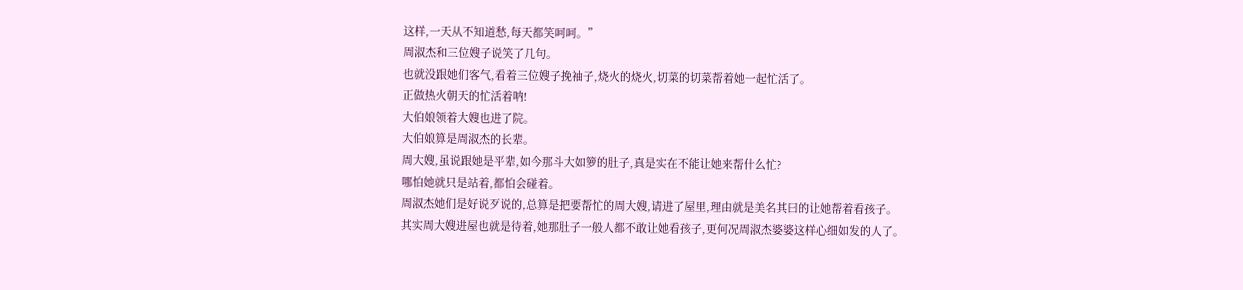这样,一天从不知道愁,每天都笑呵呵。”
周淑杰和三位嫂子说笑了几句。
也就没跟她们客气,看着三位嫂子挽袖子,烧火的烧火,切菜的切菜帮着她一起忙活了。
正做热火朝天的忙活着呐!
大伯娘领着大嫂也进了院。
大伯娘算是周淑杰的长辈。
周大嫂,虽说跟她是平辈,如今那斗大如箩的肚子,真是实在不能让她来帮什么忙?
哪怕她就只是站着,都怕会碰着。
周淑杰她们是好说歹说的,总算是把要帮忙的周大嫂,请进了屋里,理由就是美名其曰的让她帮着看孩子。
其实周大嫂进屋也就是待着,她那肚子一般人都不敢让她看孩子,更何况周淑杰婆婆这样心细如发的人了。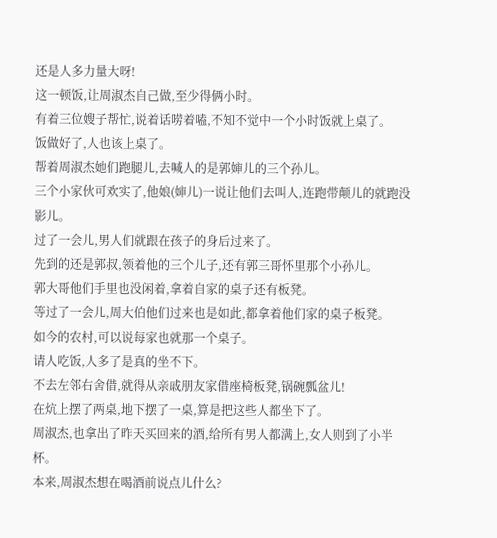还是人多力量大呀!
这一顿饭,让周淑杰自己做,至少得俩小时。
有着三位嫂子帮忙,说着话唠着嗑,不知不觉中一个小时饭就上桌了。
饭做好了,人也该上桌了。
帮着周淑杰她们跑腿儿,去喊人的是郭婶儿的三个孙儿。
三个小家伙可欢实了,他娘(婶儿)一说让他们去叫人,连跑带颠儿的就跑没影儿。
过了一会儿,男人们就跟在孩子的身后过来了。
先到的还是郭叔,领着他的三个儿子,还有郭三哥怀里那个小孙儿。
郭大哥他们手里也没闲着,拿着自家的桌子还有板凳。
等过了一会儿,周大伯他们过来也是如此,都拿着他们家的桌子板凳。
如今的农村,可以说每家也就那一个桌子。
请人吃饭,人多了是真的坐不下。
不去左邻右舍借,就得从亲戚朋友家借座椅板凳,锅碗瓢盆儿!
在炕上摆了两桌,地下摆了一桌,算是把这些人都坐下了。
周淑杰,也拿出了昨天买回来的酒,给所有男人都满上,女人则到了小半杯。
本来,周淑杰想在喝酒前说点儿什么?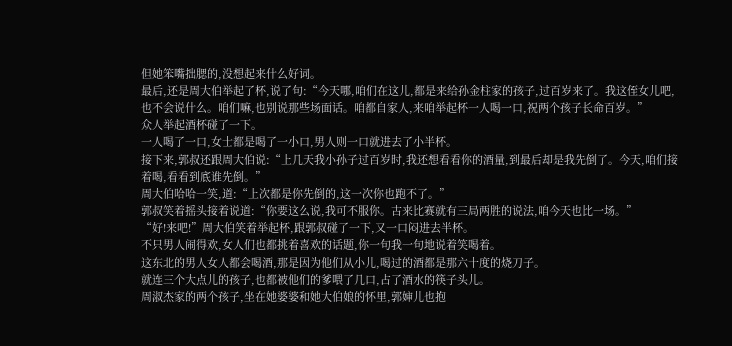但她笨嘴拙腮的,没想起来什么好词。
最后,还是周大伯举起了杯,说了句:“今天哪,咱们在这儿,都是来给孙金柱家的孩子,过百岁来了。我这侄女儿吧,也不会说什么。咱们嘛,也别说那些场面话。咱都自家人,来咱举起杯一人喝一口,祝两个孩子长命百岁。”
众人举起酒杯碰了一下。
一人喝了一口,女士都是喝了一小口,男人则一口就进去了小半杯。
接下来,郭叔还跟周大伯说:“上几天我小孙子过百岁时,我还想看看你的酒量,到最后却是我先倒了。今天,咱们接着喝,看看到底谁先倒。”
周大伯哈哈一笑,道:“上次都是你先倒的,这一次你也跑不了。”
郭叔笑着摇头接着说道:“你要这么说,我可不服你。古来比赛就有三局两胜的说法,咱今天也比一场。”
“好!来吧!”周大伯笑着举起杯,跟郭叔碰了一下,又一口闷进去半杯。
不只男人闹得欢,女人们也都挑着喜欢的话题,你一句我一句地说着笑喝着。
这东北的男人女人都会喝酒,那是因为他们从小儿,喝过的酒都是那六十度的烧刀子。
就连三个大点儿的孩子,也都被他们的爹喂了几口,占了酒水的筷子头儿。
周淑杰家的两个孩子,坐在她婆婆和她大伯娘的怀里,郭婶儿也抱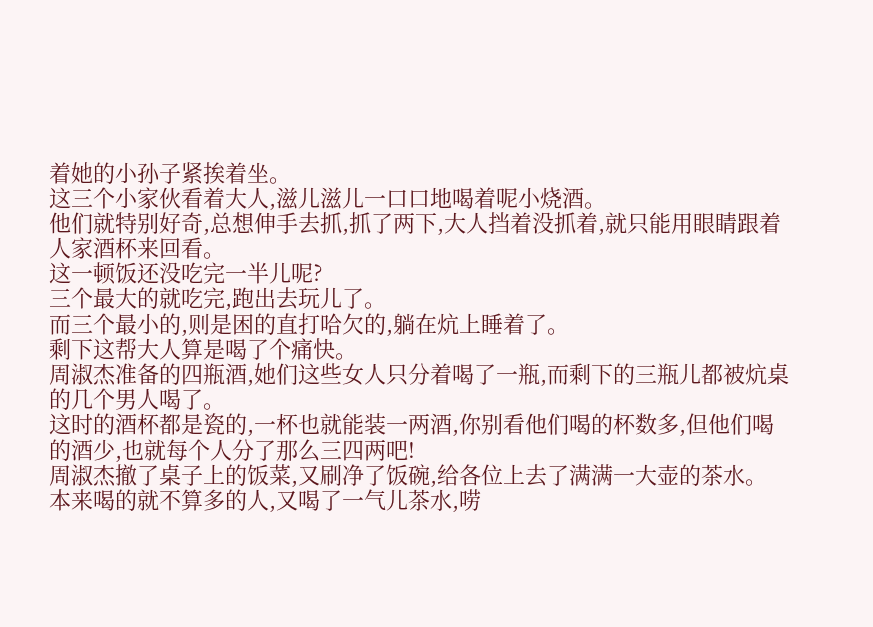着她的小孙子紧挨着坐。
这三个小家伙看着大人,滋儿滋儿一口口地喝着呢小烧酒。
他们就特别好奇,总想伸手去抓,抓了两下,大人挡着没抓着,就只能用眼睛跟着人家酒杯来回看。
这一顿饭还没吃完一半儿呢?
三个最大的就吃完,跑出去玩儿了。
而三个最小的,则是困的直打哈欠的,躺在炕上睡着了。
剩下这帮大人算是喝了个痛快。
周淑杰准备的四瓶酒,她们这些女人只分着喝了一瓶,而剩下的三瓶儿都被炕桌的几个男人喝了。
这时的酒杯都是瓷的,一杯也就能装一两酒,你别看他们喝的杯数多,但他们喝的酒少,也就每个人分了那么三四两吧!
周淑杰撤了桌子上的饭菜,又刷净了饭碗,给各位上去了满满一大壶的茶水。
本来喝的就不算多的人,又喝了一气儿茶水,唠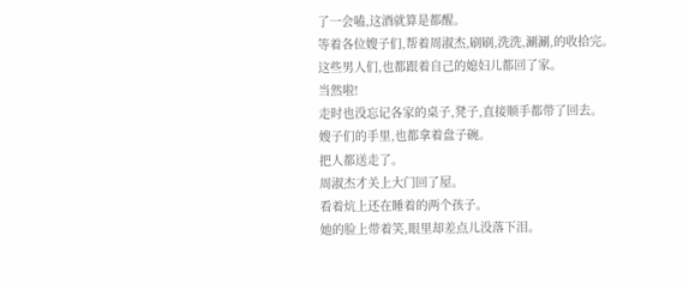了一会嗑,这酒就算是都醒。
等着各位嫂子们,帮着周淑杰,刷刷,洗洗,涮涮,的收拾完。
这些男人们,也都跟着自己的媳妇儿都回了家。
当然啦!
走时也没忘记各家的桌子,凳子,直接顺手都带了回去。
嫂子们的手里,也都拿着盘子碗。
把人都送走了。
周淑杰才关上大门回了屋。
看着炕上还在睡着的两个孩子。
她的脸上带着笑,眼里却差点儿没落下泪。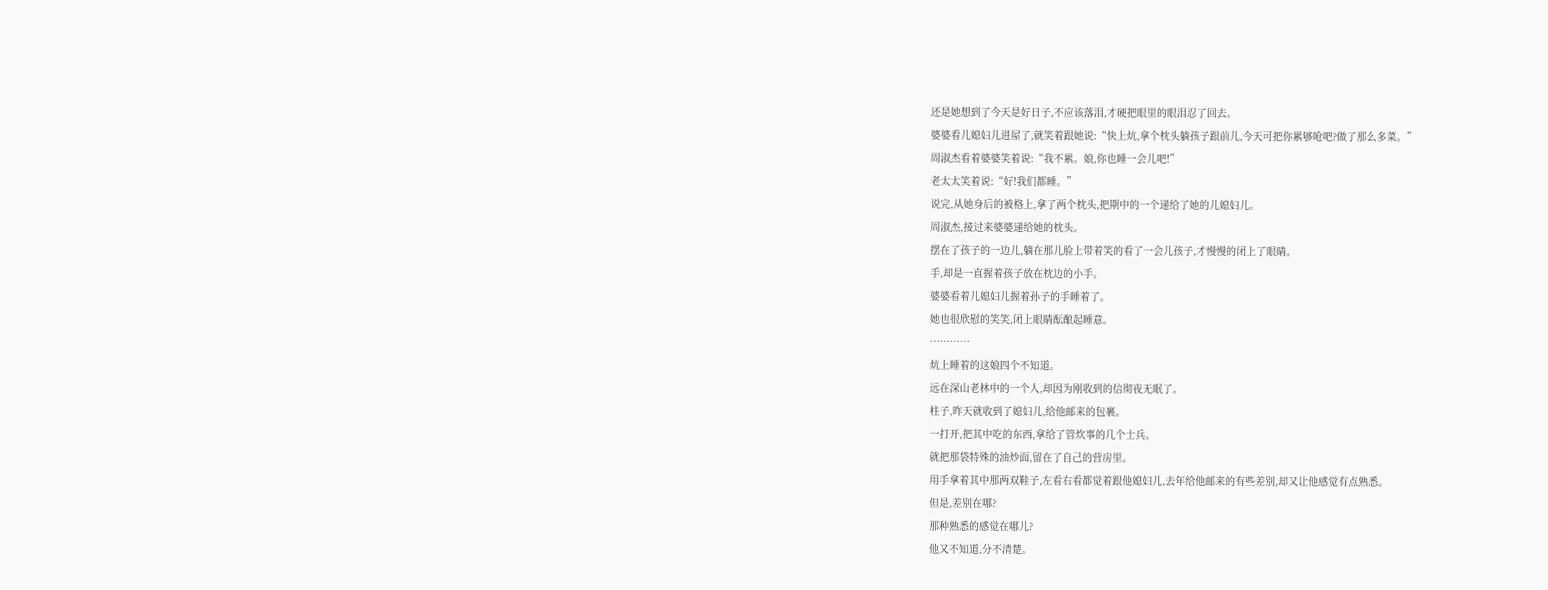还是她想到了今天是好日子,不应该落泪,才硬把眼里的眼泪忍了回去。
婆婆看儿媳妇儿进屋了,就笑着跟她说:“快上炕,拿个枕头躺孩子跟前儿,今天可把你累够呛吧?做了那么多菜。”
周淑杰看着婆婆笑着说:“我不累。娘,你也睡一会儿吧!”
老太太笑着说:“好!我们都睡。”
说完,从她身后的被格上,拿了两个枕头,把期中的一个递给了她的儿媳妇儿。
周淑杰,接过来婆婆递给她的枕头。
摆在了孩子的一边儿,躺在那儿脸上带着笑的看了一会儿孩子,才慢慢的闭上了眼睛。
手,却是一直握着孩子放在枕边的小手。
婆婆看着儿媳妇儿握着孙子的手睡着了。
她也很欣慰的笑笑,闭上眼睛酝酿起睡意。
…………
炕上睡着的这娘四个不知道。
远在深山老林中的一个人,却因为刚收到的信彻夜无眠了。
柱子,昨天就收到了媳妇儿,给他邮来的包裹。
一打开,把其中吃的东西,拿给了管炊事的几个士兵。
就把那袋特殊的油炒面,留在了自己的营房里。
用手拿着其中那两双鞋子,左看右看都觉着跟他媳妇儿,去年给他邮来的有些差别,却又让他感觉有点熟悉。
但是,差别在哪?
那种熟悉的感觉在哪儿?
他又不知道,分不清楚。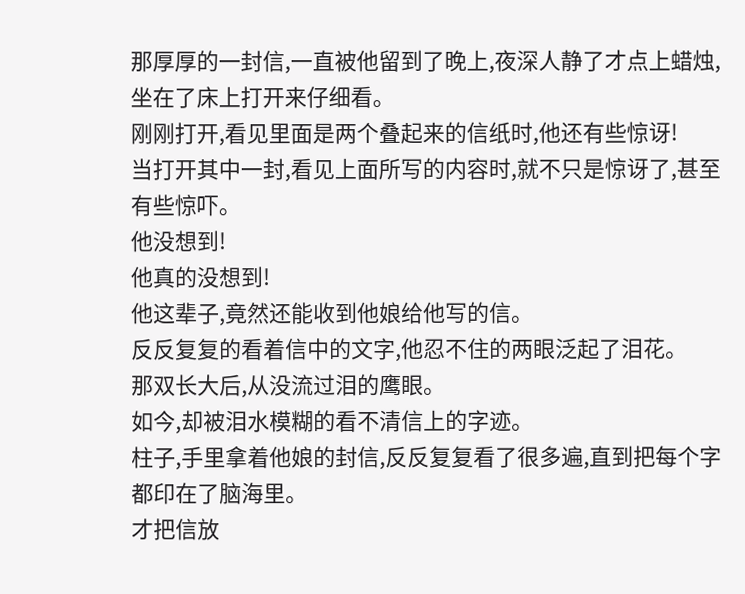那厚厚的一封信,一直被他留到了晚上,夜深人静了才点上蜡烛,坐在了床上打开来仔细看。
刚刚打开,看见里面是两个叠起来的信纸时,他还有些惊讶!
当打开其中一封,看见上面所写的内容时,就不只是惊讶了,甚至有些惊吓。
他没想到!
他真的没想到!
他这辈子,竟然还能收到他娘给他写的信。
反反复复的看着信中的文字,他忍不住的两眼泛起了泪花。
那双长大后,从没流过泪的鹰眼。
如今,却被泪水模糊的看不清信上的字迹。
柱子,手里拿着他娘的封信,反反复复看了很多遍,直到把每个字都印在了脑海里。
才把信放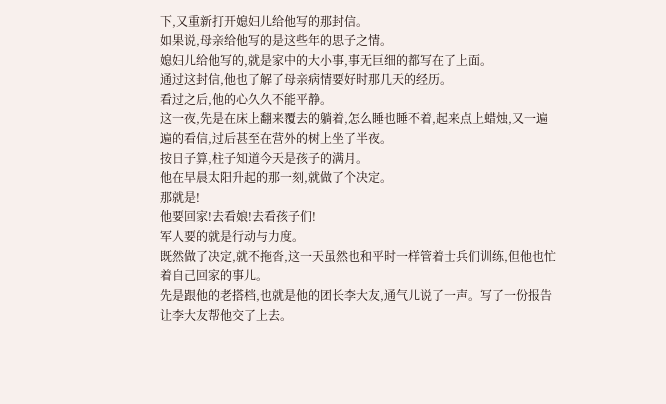下,又重新打开媳妇儿给他写的那封信。
如果说,母亲给他写的是这些年的思子之情。
媳妇儿给他写的,就是家中的大小事,事无巨细的都写在了上面。
通过这封信,他也了解了母亲病情要好时那几天的经历。
看过之后,他的心久久不能平静。
这一夜,先是在床上翻来覆去的躺着,怎么睡也睡不着,起来点上蜡烛,又一遍遍的看信,过后甚至在营外的树上坐了半夜。
按日子算,柱子知道今天是孩子的满月。
他在早晨太阳升起的那一刻,就做了个决定。
那就是!
他要回家!去看娘!去看孩子们!
军人要的就是行动与力度。
既然做了决定,就不拖沓,这一天虽然也和平时一样管着士兵们训练,但他也忙着自己回家的事儿。
先是跟他的老搭档,也就是他的团长李大友,通气儿说了一声。写了一份报告让李大友帮他交了上去。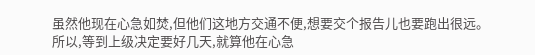虽然他现在心急如焚,但他们这地方交通不便,想要交个报告儿也要跑出很远。
所以,等到上级决定要好几天,就算他在心急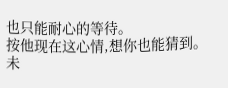也只能耐心的等待。
按他现在这心情,想你也能猜到。
未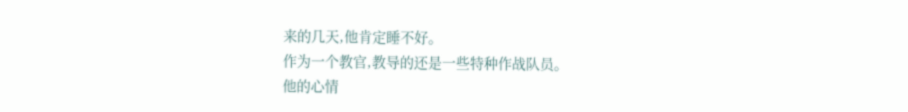来的几天,他肯定睡不好。
作为一个教官,教导的还是一些特种作战队员。
他的心情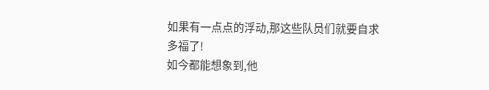如果有一点点的浮动,那这些队员们就要自求多福了!
如今都能想象到,他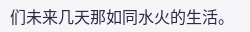们未来几天那如同水火的生活。